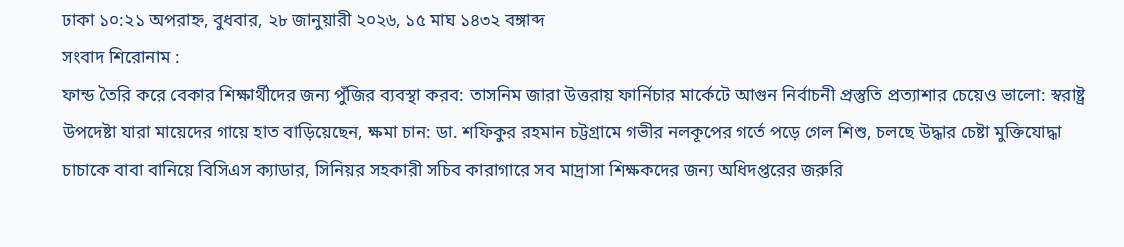ঢাকা ১০:২১ অপরাহ্ন, বুধবার, ২৮ জানুয়ারী ২০২৬, ১৫ মাঘ ১৪৩২ বঙ্গাব্দ
সংবাদ শিরোনাম :
ফান্ড তৈরি করে বেকার শিক্ষার্থীদের জন্য পুঁজির ব্যবস্থা করব: তাসনিম জারা উত্তরায় ফার্নিচার মার্কেটে আগুন নির্বাচনী প্রস্তুতি প্রত্যাশার চেয়েও ভালো: স্বরাষ্ট্র উপদেষ্টা যারা মায়েদের গায়ে হাত বাড়িয়েছেন, ক্ষমা চান: ডা. শফিকুর রহমান চট্টগ্রামে গভীর নলকূপের গর্তে পড়ে গেল শিশু, চলছে উদ্ধার চেষ্টা মুক্তিযোদ্ধা চাচাকে বাবা বানিয়ে বিসিএস ক্যাডার, সিনিয়র সহকারী সচিব কারাগারে সব মাদ্রাসা শিক্ষকদের জন্য অধিদপ্তরের জরুরি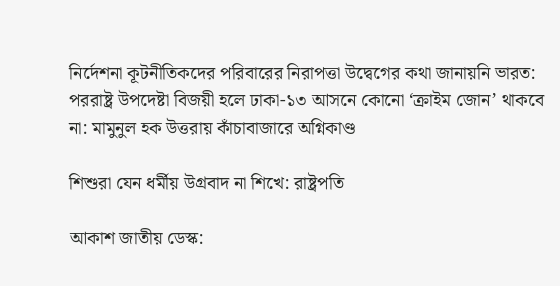নির্দেশনা কূটনীতিকদের পরিবারের নিরাপত্তা উদ্বেগের কথা জানায়নি ভারত: পররাষ্ট্র উপদেষ্টা বিজয়ী হলে ঢাকা-১৩ আসনে কোনো ‘ক্রাইম জোন’ থাকবে না: মামুনুল হক উত্তরায় কাঁচাবাজারে অগ্নিকাণ্ড

শিশুরা যেন ধর্মীয় উগ্রবাদ না শিখে: রাষ্ট্রপতি

আকাশ জাতীয় ডেস্ক: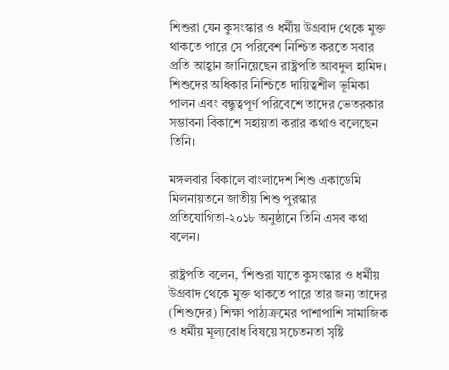শিশুরা যেন কুসংস্কার ও ধর্মীয় উগ্রবাদ থেকে মুক্ত থাকতে পারে সে পরিবেশ নিশ্চিত করতে সবার প্রতি আহ্বান জানিয়েছেন রাষ্ট্রপতি আবদুল হামিদ। শিশুদের অধিকার নিশ্চিতে দায়িত্বশীল ভূমিকা পালন এবং বন্ধুত্বপূর্ণ পরিবেশে তাদের ভেতরকার সম্ভাবনা বিকাশে সহায়তা করার কথাও বলেছেন তিনি।

মঙ্গলবার বিকালে বাংলাদেশ শিশু একাডেমি মিলনায়তনে জাতীয় শিশু পুরস্কার প্রতিযোগিতা-২০১৮ অনুষ্ঠানে তিনি এসব কথা বলেন।

রাষ্ট্রপতি বলেন, ‘শিশুরা যাতে কুসংস্কার ও ধর্মীয় উগ্রবাদ থেকে মুক্ত থাকতে পারে তার জন্য তাদের (শিশুদের) শিক্ষা পাঠ্যক্রমের পাশাপাশি সামাজিক ও ধর্মীয় মূল্যবোধ বিষয়ে সচেতনতা সৃষ্টি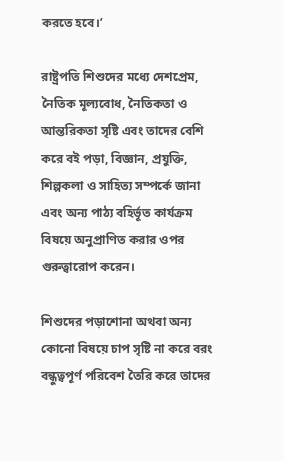করতে হবে।’

রাষ্ট্রপতি শিশুদের মধ্যে দেশপ্রেম, নৈতিক মূল্যবোধ, নৈতিকতা ও আন্তরিকতা সৃষ্টি এবং তাদের বেশি করে বই পড়া, বিজ্ঞান, প্রযুক্তি, শিল্পকলা ও সাহিত্য সম্পর্কে জানা এবং অন্য পাঠ্য বহির্ভূত কার্যক্রম বিষয়ে অনুপ্রাণিত করার ওপর গুরুত্বারোপ করেন।

শিশুদের পড়াশোনা অথবা অন্য কোনো বিষয়ে চাপ সৃষ্টি না করে বরং বন্ধুত্বপূর্ণ পরিবেশ তৈরি করে তাদের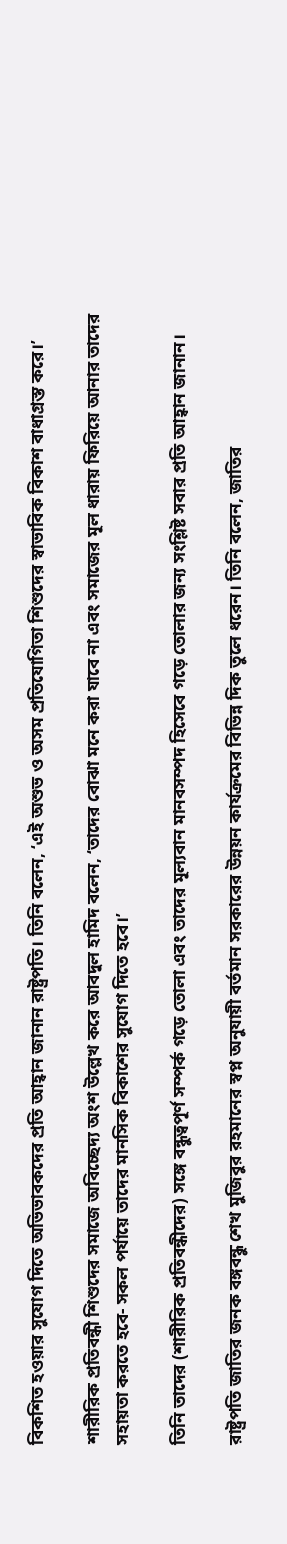বিকশিত হওয়ার সুযোগ দিতে অভিভাবকদের প্রতি আহ্বান জানান রাষ্ট্রপতি। তিনি বলেন, ‘এই অশুভ ও অসম প্রতিযোগিতা শিশুদের স্বাভাবিক বিকাশ বাধাগ্রস্ত করে।’

শারীরিক প্রতিবন্ধী শিশুদের সমাজে অবিচ্ছেদ্য অংশ উল্লেখ করে আবদুল হামিদ বলেন, ‘তাদের বোঝা মনে করা যাবে না এবং সমাজের মূল ধারায় ফিরিয়ে আনার তাদের সহায়তা করতে হবে- সকল পর্যায়ে তাদের মানসিক বিকাশের সুযোগ দিতে হবে।’

তিনি তাদের (শারীরিক প্রতিবন্ধীদের) সঙ্গে বন্ধুত্বপূর্ণ সম্পর্ক গড়ে তোলা এবং তাদের মূল্যবান মানবসম্পদ হিসেবে গড়ে তোলার জন্য সংশ্লিষ্ট সবার প্রতি আহ্বান জানান।

রাষ্ট্রপতি জাতির জনক বঙ্গবন্ধু শেখ মুজিবুর রহমানের স্বপ্ন অনুযায়ী বর্তমান সরকারের উন্নয়ন কার্যক্রমের বিভিন্ন দিক তুলে ধরেন। তিনি বলেন, জাতির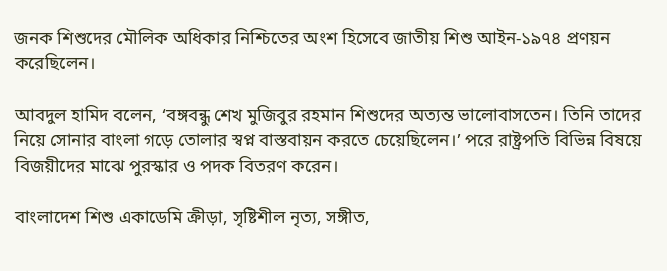জনক শিশুদের মৌলিক অধিকার নিশ্চিতের অংশ হিসেবে জাতীয় শিশু আইন-১৯৭৪ প্রণয়ন করেছিলেন।

আবদুল হামিদ বলেন, ‘বঙ্গবন্ধু শেখ মুজিবুর রহমান শিশুদের অত্যন্ত ভালোবাসতেন। তিনি তাদের নিয়ে সোনার বাংলা গড়ে তোলার স্বপ্ন বাস্তবায়ন করতে চেয়েছিলেন।’ পরে রাষ্ট্রপতি বিভিন্ন বিষয়ে বিজয়ীদের মাঝে পুরস্কার ও পদক বিতরণ করেন।

বাংলাদেশ শিশু একাডেমি ক্রীড়া, সৃষ্টিশীল নৃত্য, সঙ্গীত,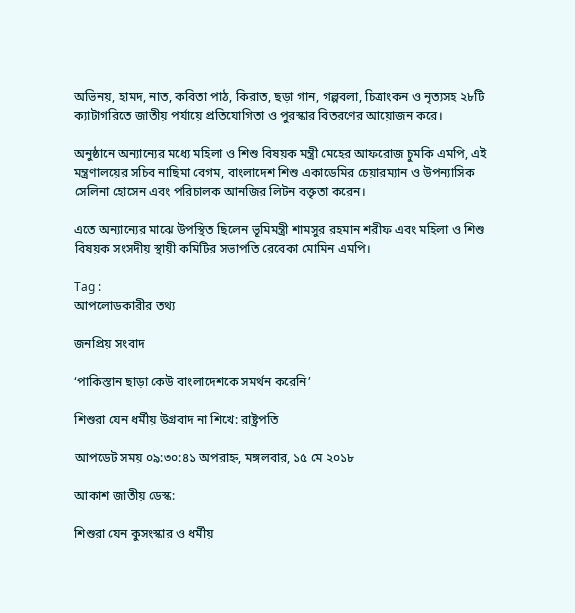অভিনয়, হামদ, নাত, কবিতা পাঠ, কিরাত, ছড়া গান, গল্পবলা, চিত্রাংকন ও নৃত্যসহ ২৮টি ক্যাটাগরিতে জাতীয় পর্যায়ে প্রতিযোগিতা ও পুরস্কার বিতরণের আয়োজন করে।

অনুষ্ঠানে অন্যান্যের মধ্যে মহিলা ও শিশু বিষয়ক মন্ত্রী মেহের আফরোজ চুমকি এমপি, এই মন্ত্রণালয়ের সচিব নাছিমা বেগম, বাংলাদেশ শিশু একাডেমির চেয়ারম্যান ও উপন্যাসিক সেলিনা হোসেন এবং পরিচালক আনজির লিটন বক্তৃতা করেন।

এতে অন্যান্যের মাঝে উপস্থিত ছিলেন ভূমিমন্ত্রী শামসুর রহমান শরীফ এবং মহিলা ও শিশু বিষয়ক সংসদীয় স্থায়ী কমিটির সভাপতি রেবেকা মোমিন এমপি।

Tag :
আপলোডকারীর তথ্য

জনপ্রিয় সংবাদ

‘পাকিস্তান ছাড়া কেউ বাংলাদেশকে সমর্থন করেনি’

শিশুরা যেন ধর্মীয় উগ্রবাদ না শিখে: রাষ্ট্রপতি

আপডেট সময় ০৯:৩০:৪১ অপরাহ্ন, মঙ্গলবার, ১৫ মে ২০১৮

আকাশ জাতীয় ডেস্ক:

শিশুরা যেন কুসংস্কার ও ধর্মীয়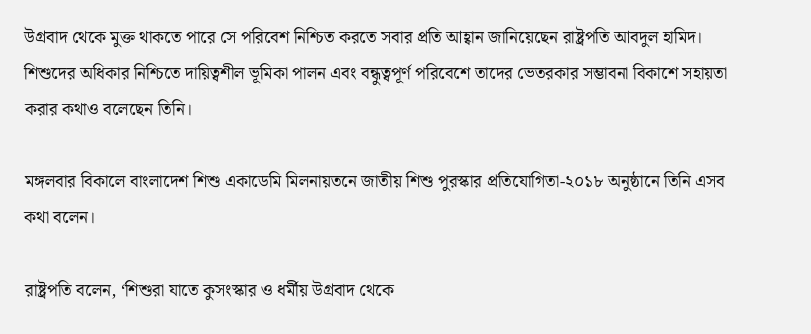উগ্রবাদ থেকে মুক্ত থাকতে পারে সে পরিবেশ নিশ্চিত করতে সবার প্রতি আহ্বান জানিয়েছেন রাষ্ট্রপতি আবদুল হামিদ। শিশুদের অধিকার নিশ্চিতে দায়িত্বশীল ভূমিকা পালন এবং বন্ধুত্বপূর্ণ পরিবেশে তাদের ভেতরকার সম্ভাবনা বিকাশে সহায়তা করার কথাও বলেছেন তিনি।

মঙ্গলবার বিকালে বাংলাদেশ শিশু একাডেমি মিলনায়তনে জাতীয় শিশু পুরস্কার প্রতিযোগিতা-২০১৮ অনুষ্ঠানে তিনি এসব কথা বলেন।

রাষ্ট্রপতি বলেন, ‘শিশুরা যাতে কুসংস্কার ও ধর্মীয় উগ্রবাদ থেকে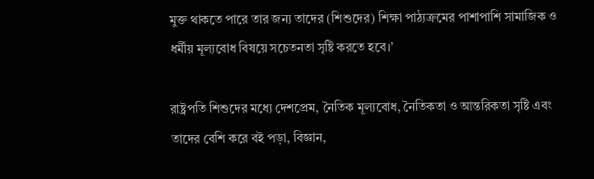মুক্ত থাকতে পারে তার জন্য তাদের (শিশুদের) শিক্ষা পাঠ্যক্রমের পাশাপাশি সামাজিক ও ধর্মীয় মূল্যবোধ বিষয়ে সচেতনতা সৃষ্টি করতে হবে।’

রাষ্ট্রপতি শিশুদের মধ্যে দেশপ্রেম, নৈতিক মূল্যবোধ, নৈতিকতা ও আন্তরিকতা সৃষ্টি এবং তাদের বেশি করে বই পড়া, বিজ্ঞান,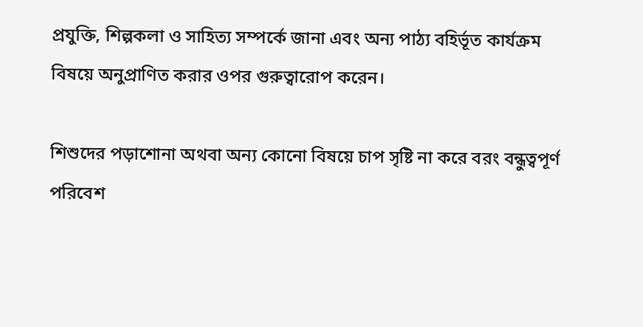প্রযুক্তি, শিল্পকলা ও সাহিত্য সম্পর্কে জানা এবং অন্য পাঠ্য বহির্ভূত কার্যক্রম বিষয়ে অনুপ্রাণিত করার ওপর গুরুত্বারোপ করেন।

শিশুদের পড়াশোনা অথবা অন্য কোনো বিষয়ে চাপ সৃষ্টি না করে বরং বন্ধুত্বপূর্ণ পরিবেশ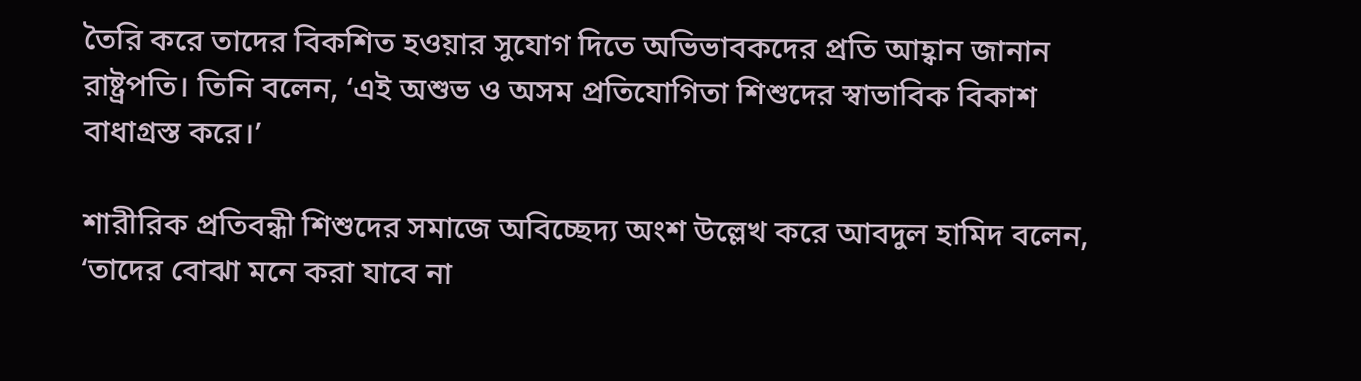তৈরি করে তাদের বিকশিত হওয়ার সুযোগ দিতে অভিভাবকদের প্রতি আহ্বান জানান রাষ্ট্রপতি। তিনি বলেন, ‘এই অশুভ ও অসম প্রতিযোগিতা শিশুদের স্বাভাবিক বিকাশ বাধাগ্রস্ত করে।’

শারীরিক প্রতিবন্ধী শিশুদের সমাজে অবিচ্ছেদ্য অংশ উল্লেখ করে আবদুল হামিদ বলেন, ‘তাদের বোঝা মনে করা যাবে না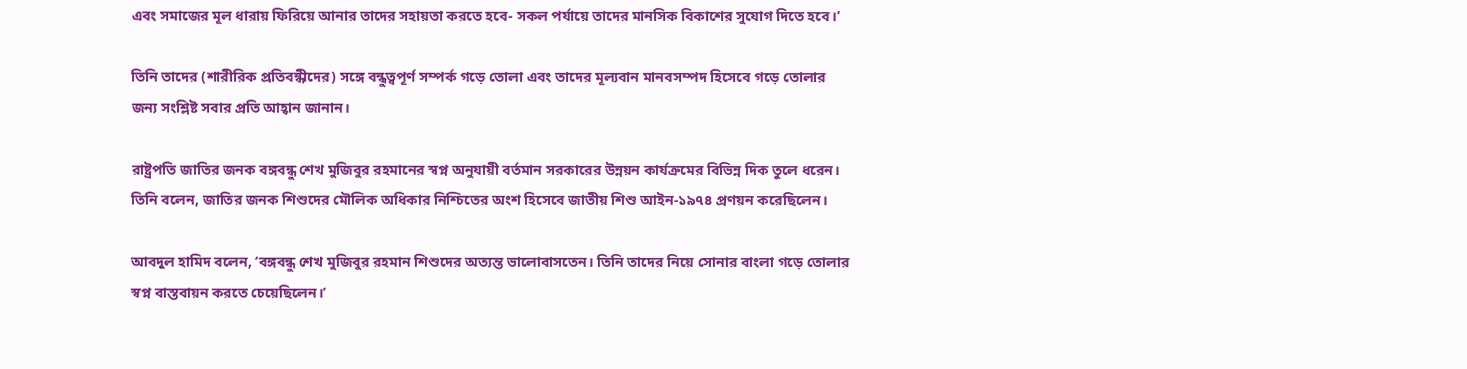এবং সমাজের মূল ধারায় ফিরিয়ে আনার তাদের সহায়তা করতে হবে- সকল পর্যায়ে তাদের মানসিক বিকাশের সুযোগ দিতে হবে।’

তিনি তাদের (শারীরিক প্রতিবন্ধীদের) সঙ্গে বন্ধুত্বপূর্ণ সম্পর্ক গড়ে তোলা এবং তাদের মূল্যবান মানবসম্পদ হিসেবে গড়ে তোলার জন্য সংশ্লিষ্ট সবার প্রতি আহ্বান জানান।

রাষ্ট্রপতি জাতির জনক বঙ্গবন্ধু শেখ মুজিবুর রহমানের স্বপ্ন অনুযায়ী বর্তমান সরকারের উন্নয়ন কার্যক্রমের বিভিন্ন দিক তুলে ধরেন। তিনি বলেন, জাতির জনক শিশুদের মৌলিক অধিকার নিশ্চিতের অংশ হিসেবে জাতীয় শিশু আইন-১৯৭৪ প্রণয়ন করেছিলেন।

আবদুল হামিদ বলেন, ‘বঙ্গবন্ধু শেখ মুজিবুর রহমান শিশুদের অত্যন্ত ভালোবাসতেন। তিনি তাদের নিয়ে সোনার বাংলা গড়ে তোলার স্বপ্ন বাস্তবায়ন করতে চেয়েছিলেন।’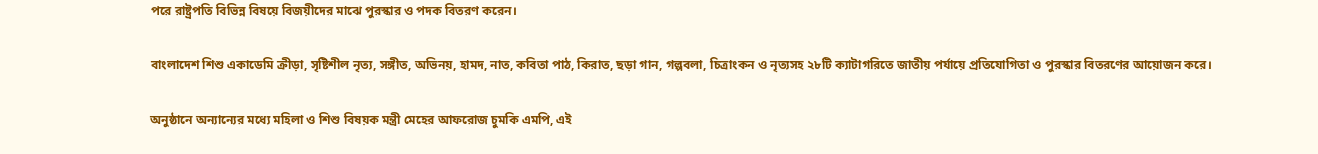পরে রাষ্ট্রপতি বিভিন্ন বিষয়ে বিজয়ীদের মাঝে পুরস্কার ও পদক বিতরণ করেন।

বাংলাদেশ শিশু একাডেমি ক্রীড়া, সৃষ্টিশীল নৃত্য, সঙ্গীত, অভিনয়, হামদ, নাত, কবিতা পাঠ, কিরাত, ছড়া গান, গল্পবলা, চিত্রাংকন ও নৃত্যসহ ২৮টি ক্যাটাগরিতে জাতীয় পর্যায়ে প্রতিযোগিতা ও পুরস্কার বিতরণের আয়োজন করে।

অনুষ্ঠানে অন্যান্যের মধ্যে মহিলা ও শিশু বিষয়ক মন্ত্রী মেহের আফরোজ চুমকি এমপি, এই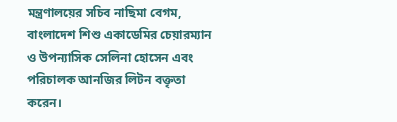মন্ত্রণালয়ের সচিব নাছিমা বেগম, বাংলাদেশ শিশু একাডেমির চেয়ারম্যান ও উপন্যাসিক সেলিনা হোসেন এবং পরিচালক আনজির লিটন বক্তৃতা করেন।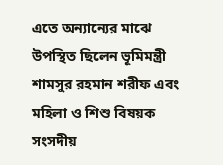এতে অন্যান্যের মাঝে উপস্থিত ছিলেন ভূমিমন্ত্রী শামসুর রহমান শরীফ এবং মহিলা ও শিশু বিষয়ক সংসদীয়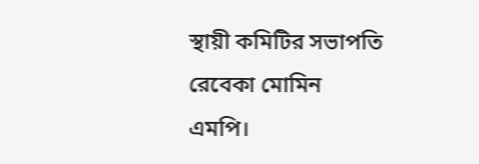স্থায়ী কমিটির সভাপতি রেবেকা মোমিন এমপি।